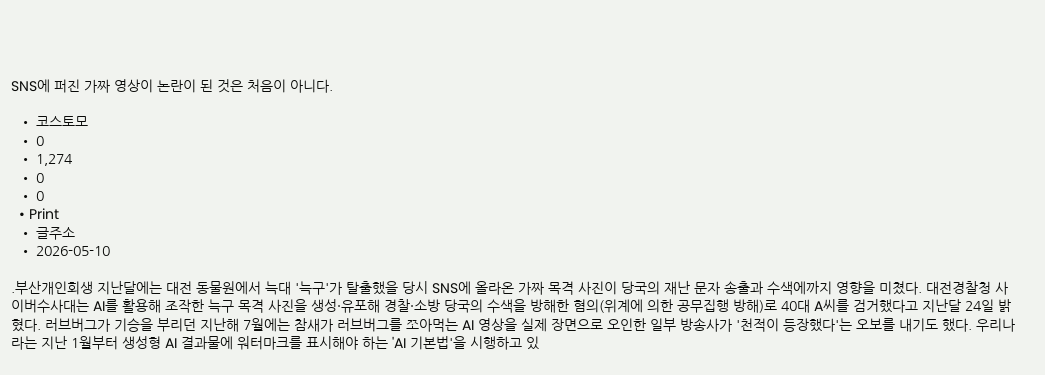SNS에 퍼진 가짜 영상이 논란이 된 것은 처음이 아니다.

  • 코스토모
  • 0
  • 1,274
  • 0
  • 0
  • Print
  • 글주소
  • 2026-05-10

.부산개인회생 지난달에는 대전 동물원에서 늑대 '늑구'가 탈출했을 당시 SNS에 올라온 가짜 목격 사진이 당국의 재난 문자 송출과 수색에까지 영향을 미쳤다. 대전경찰청 사이버수사대는 AI를 활용해 조작한 늑구 목격 사진을 생성·유포해 경찰·소방 당국의 수색을 방해한 혐의(위계에 의한 공무집행 방해)로 40대 A씨를 검거했다고 지난달 24일 밝혔다. 러브버그가 기승을 부리던 지난해 7월에는 참새가 러브버그를 쪼아먹는 AI 영상을 실제 장면으로 오인한 일부 방송사가 '천적이 등장했다'는 오보를 내기도 했다. 우리나라는 지난 1월부터 생성형 AI 결과물에 워터마크를 표시해야 하는 'AI 기본법'을 시행하고 있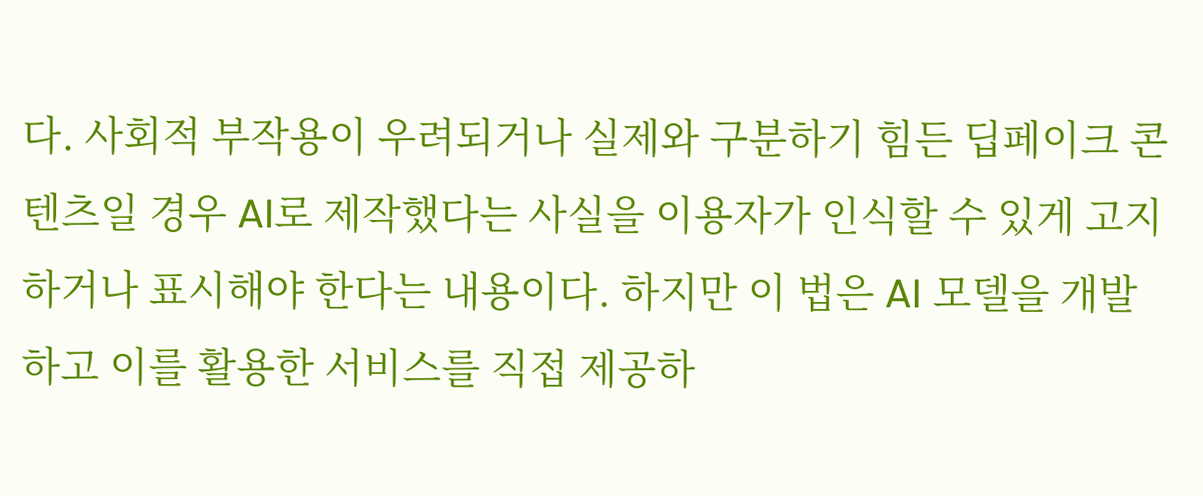다. 사회적 부작용이 우려되거나 실제와 구분하기 힘든 딥페이크 콘텐츠일 경우 AI로 제작했다는 사실을 이용자가 인식할 수 있게 고지하거나 표시해야 한다는 내용이다. 하지만 이 법은 AI 모델을 개발하고 이를 활용한 서비스를 직접 제공하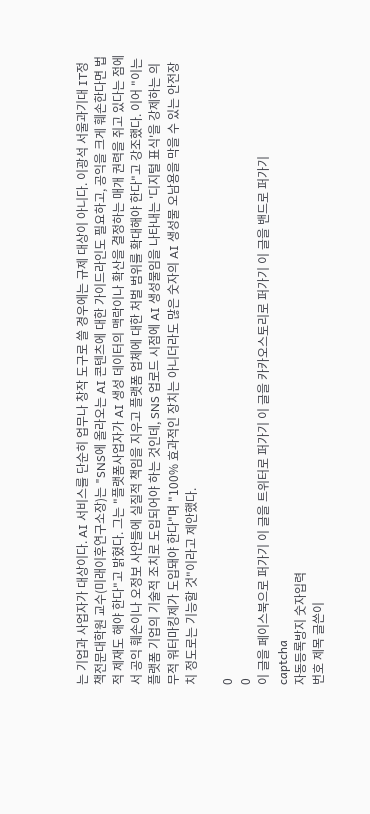는 기업과 사업자가 대상이다. AI 서비스를 단순히 업무나 창작 도구로 쓸 경우에는 규제 대상이 아니다. 이광석 서울과기대 IT정책전문대학원 교수(미래이후연구소장)는 "SNS에 올라오는 AI 콘텐츠에 대한 가이드라인도 필요하고, 공익을 크게 훼손한다면 법적 제재도 해야 한다"고 밝혔다. 그는 "플랫폼사업자가 AI 생성 데이터의 맥락이나 확산을 결정하는 매개 권력을 쥐고 있다는 점에서 공익 훼손이나 오정보 사안들에 실질적 책임을 지우고 플랫폼 업체에 대한 처벌 범위를 확대해야 한다"고 강조했다. 이어 "이는 플랫폼 기업의 기술적 조치로 도입되어야 하는 것인데, SNS 업로드 시점에 AI 생성물임을 나타내는 '디지털 표식'을 강제하는 의무적 워터마킹제가 도입돼야 한다"며 "100% 효과적인 장치는 아니더라도 많은 숫자의 AI 생성물 오남용을 막을 수 있는 안전장치 정도로는 기능할 것"이라고 제안했다.

0
0
이 글을 페이스북으로 퍼가기 이 글을 트위터로 퍼가기 이 글을 카카오스토리로 퍼가기 이 글을 밴드로 퍼가기
captcha
자동등록방지 숫자입력
번호 제목 글쓴이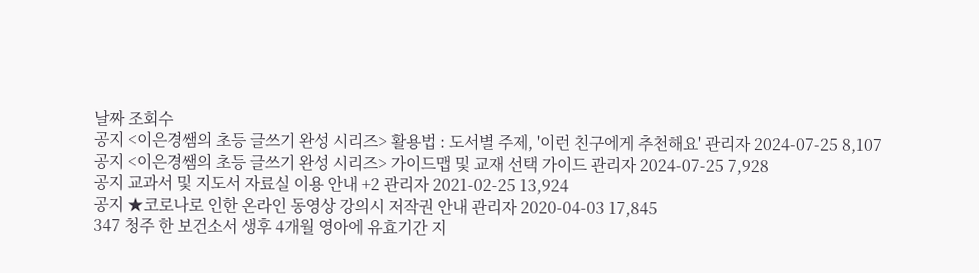날짜 조회수
공지 <이은경쌤의 초등 글쓰기 완성 시리즈> 활용법 : 도서별 주제, '이런 친구에게 추천해요' 관리자 2024-07-25 8,107
공지 <이은경쌤의 초등 글쓰기 완성 시리즈> 가이드맵 및 교재 선택 가이드 관리자 2024-07-25 7,928
공지 교과서 및 지도서 자료실 이용 안내 +2 관리자 2021-02-25 13,924
공지 ★코로나로 인한 온라인 동영상 강의시 저작권 안내 관리자 2020-04-03 17,845
347 청주 한 보건소서 생후 4개월 영아에 유효기간 지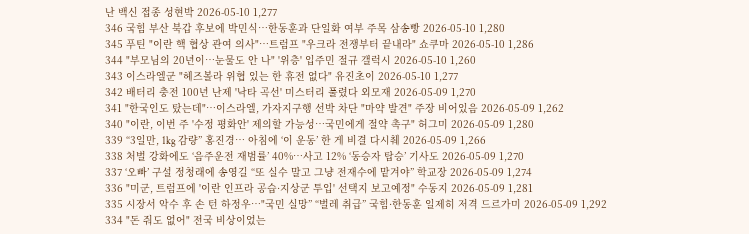난 백신 접종 성현박 2026-05-10 1,277
346 국힘 부산 북갑 후보에 박민식…한동훈과 단일화 여부 주목 삼송빵 2026-05-10 1,280
345 푸틴 "이란 핵 협상 관여 의사"…트럼프 "우크라 전쟁부터 끝내라" 쇼쿠마 2026-05-10 1,286
344 "부모님의 20년이…눈물도 안 나" '위층' 입주민 절규 갤럭시 2026-05-10 1,260
343 이스라엘군 "헤즈볼라 위협 있는 한 휴전 없다" 유진초이 2026-05-10 1,277
342 배터리 충전 100년 난제 '낙타 곡선' 미스터리 풀렸다 외모재 2026-05-09 1,270
341 "한국인도 탔는데"…이스라엘, 가자지구행 선박 차단 "마약 발견" 주장 비어있음 2026-05-09 1,262
340 "이란, 이번 주 '수정 평화안' 제의할 가능성⋯국민에게 절약 촉구" 허그미 2026-05-09 1,280
339 “3일만, 1kg 감량” 홍진경… 아침에 ‘이 운동’ 한 게 비결 다시췌 2026-05-09 1,266
338 처벌 강화에도 ‘음주운전 재범률’ 40%…사고 12% ‘동승자 탑승’ 기사도 2026-05-09 1,270
337 ‘오빠’ 구설 정청래에 송영길 “또 실수 말고 그냥 전재수에 맡겨야” 학교장 2026-05-09 1,274
336 "미군, 트럼프에 '이란 인프라 공습·지상군 투입' 선택지 보고예정" 수동지 2026-05-09 1,281
335 시장서 악수 후 손 턴 하정우…"국민 실망” “벌레 취급” 국힘·한동훈 일제히 저격 드르가미 2026-05-09 1,292
334 "돈 줘도 없어" 전국 비상이었는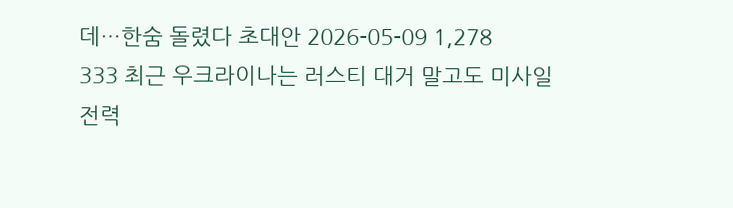데…한숨 돌렸다 초대안 2026-05-09 1,278
333 최근 우크라이나는 러스티 대거 말고도 미사일 전력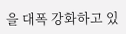을 대폭 강화하고 있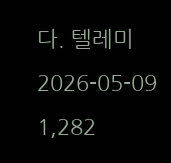다. 텔레미 2026-05-09 1,282